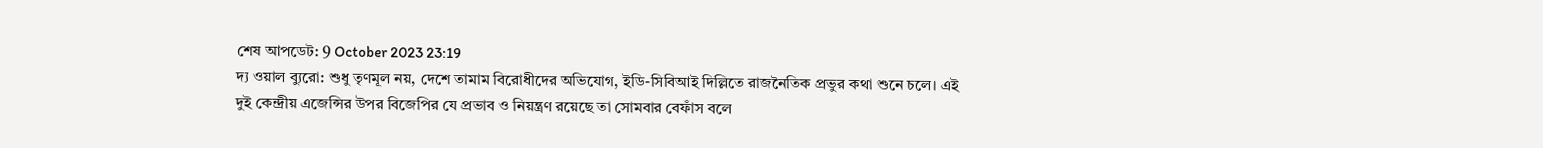শেষ আপডেট: 9 October 2023 23:19
দ্য ওয়াল ব্যুরো: শুধু তৃণমূল নয়, দেশে তামাম বিরোধীদের অভিযোগ, ইডি-সিবিআই দিল্লিতে রাজনৈতিক প্রভুর কথা শুনে চলে। এই দুই কেন্দ্রীয় এজেন্সির উপর বিজেপির যে প্রভাব ও নিয়ন্ত্রণ রয়েছে তা সোমবার বেফাঁস বলে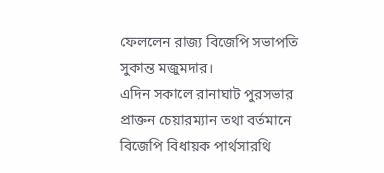ফেললেন রাজ্য বিজেপি সভাপতি সুকান্ত মজুমদার।
এদিন সকালে রানাঘাট পুরসভার প্রাক্তন চেয়ারম্যান তথা বর্তমানে বিজেপি বিধায়ক পার্থসারথি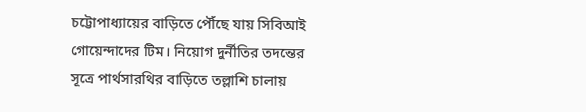চট্টোপাধ্যায়ের বাড়িতে পৌঁছে যায় সিবিআই গোয়েন্দাদের টিম। নিয়োগ দুর্নীতির তদন্তের সূত্রে পার্থসারথির বাড়িতে তল্লাশি চালায়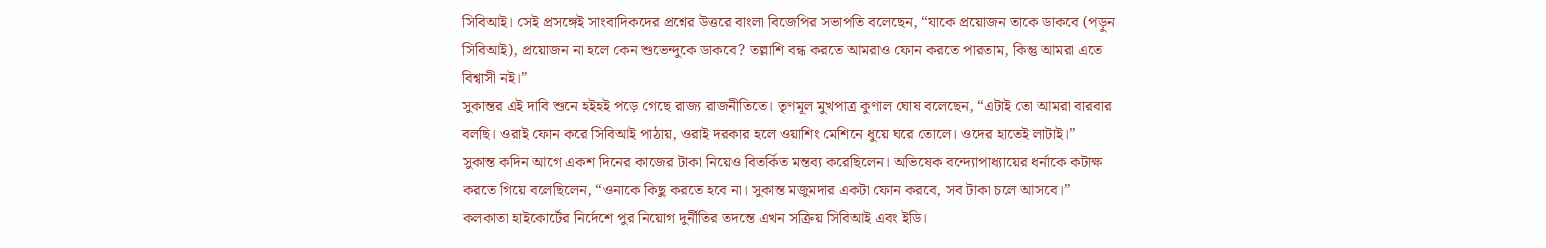সিবিআই। সেই প্রসঙ্গেই সাংবাদিকদের প্রশ্নের উত্তরে বাংলা বিজেপির সভাপতি বলেছেন, “যাকে প্রয়োজন তাকে ডাকবে (পড়ুন সিবিআই), প্রয়োজন না হলে কেন শুভেন্দুকে ডাকবে? তল্লাশি বন্ধ করতে আমরাও ফোন করতে পারতাম, কিন্তু আমরা এতে বিশ্বাসী নই।”
সুকান্তর এই দাবি শুনে হইহই পড়ে গেছে রাজ্য রাজনীতিতে। তৃণমূল মুখপাত্র কুণাল ঘোষ বলেছেন, “এটাই তো আমরা বারবার বলছি। ওরাই ফোন করে সিবিআই পাঠায়, ওরাই দরকার হলে ওয়াশিং মেশিনে ধুয়ে ঘরে তোলে। ওদের হাতেই লাটাই।”
সুকান্ত কদিন আগে একশ দিনের কাজের টাকা নিয়েও বিতর্কিত মন্তব্য করেছিলেন। অভিষেক বন্দ্যোপাধ্যায়ের ধর্নাকে কটাক্ষ করতে গিয়ে বলেছিলেন, “ওনাকে কিছু করতে হবে না। সুকান্ত মজুমদার একটা ফোন করবে, সব টাকা চলে আসবে।”
কলকাতা হাইকোর্টের নির্দেশে পুর নিয়োগ দুর্নীতির তদন্তে এখন সক্রিয় সিবিআই এবং ইডি।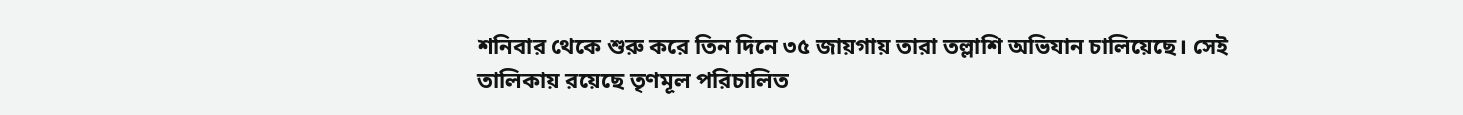শনিবার থেকে শুরু করে তিন দিনে ৩৫ জায়গায় তারা তল্লাশি অভিযান চালিয়েছে। সেই তালিকায় রয়েছে তৃণমূল পরিচালিত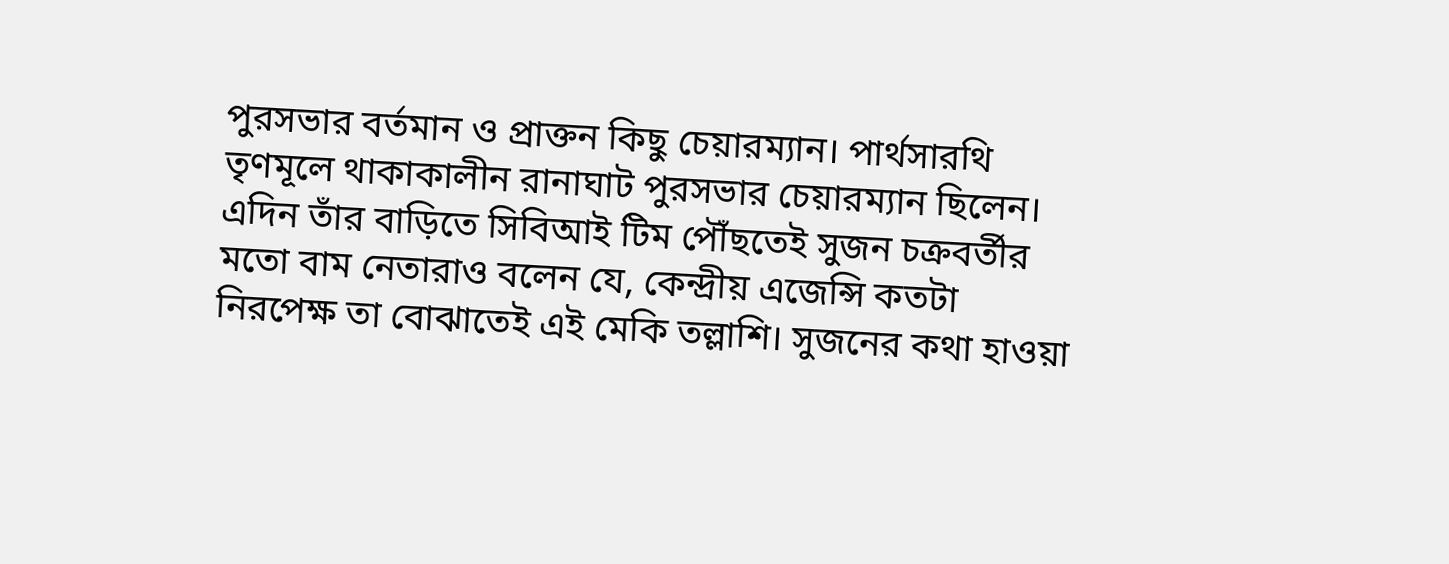পুরসভার বর্তমান ও প্রাক্তন কিছু চেয়ারম্যান। পার্থসারথি তৃণমূলে থাকাকালীন রানাঘাট পুরসভার চেয়ারম্যান ছিলেন। এদিন তাঁর বাড়িতে সিবিআই টিম পৌঁছতেই সুজন চক্রবর্তীর মতো বাম নেতারাও বলেন যে, কেন্দ্রীয় এজেন্সি কতটা নিরপেক্ষ তা বোঝাতেই এই মেকি তল্লাশি। সুজনের কথা হাওয়া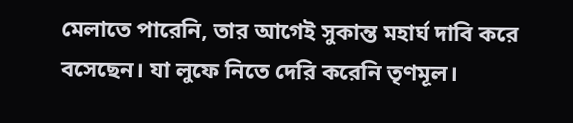মেলাতে পারেনি, তার আগেই সুকান্ত মহার্ঘ দাবি করে বসেছেন। যা লুফে নিতে দেরি করেনি তৃণমূল।